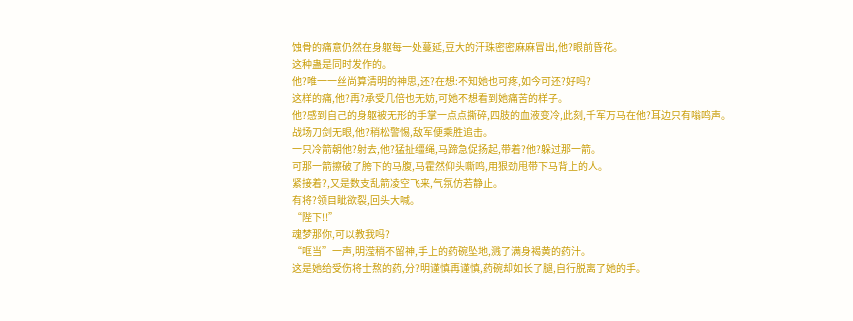蚀骨的痛意仍然在身躯每一处蔓延,豆大的汗珠密密麻麻冒出,他?眼前昏花。
这种蛊是同时发作的。
他?唯一一丝尚算清明的神思,还?在想:不知她也可疼,如今可还?好吗?
这样的痛,他?再?承受几倍也无妨,可她不想看到她痛苦的样子。
他?感到自己的身躯被无形的手掌一点点撕碎,四肢的血液变冷,此刻,千军万马在他?耳边只有嗡鸣声。
战场刀剑无眼,他?稍松警惕,敌军便乘胜追击。
一只冷箭朝他?射去,他?猛扯缰绳,马蹄急促扬起,带着?他?躲过那一箭。
可那一箭擦破了胯下的马腹,马霍然仰头嘶鸣,用狠劲甩带下马背上的人。
紧接着?,又是数支乱箭凌空飞来,气氛仿若静止。
有将?领目眦欲裂,回头大喊。
“陛下!!”
魂梦那你,可以教我吗?
“哐当”一声,明滢稍不留神,手上的药碗坠地,溅了满身褐黄的药汁。
这是她给受伤将士熬的药,分?明谨慎再谨慎,药碗却如长了腿,自行脱离了她的手。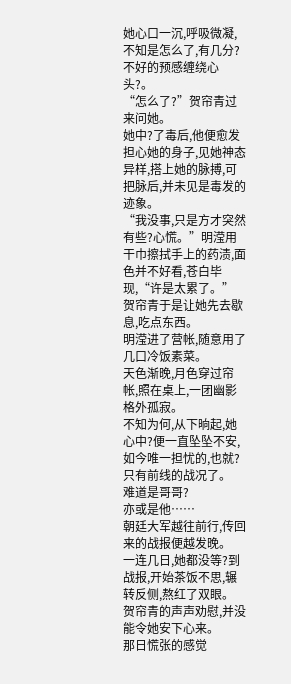她心口一沉,呼吸微凝,不知是怎么了,有几分?不好的预感缠绕心头?。
“怎么了?”贺帘青过来问她。
她中?了毒后,他便愈发担心她的身子,见她神态异样,搭上她的脉搏,可把脉后,并未见是毒发的迹象。
“我没事,只是方才突然有些?心慌。”明滢用干巾擦拭手上的药渍,面色并不好看,苍白毕现,“许是太累了。”
贺帘青于是让她先去歇息,吃点东西。
明滢进了营帐,随意用了几口冷饭素菜。
天色渐晚,月色穿过帘帐,照在桌上,一团幽影格外孤寂。
不知为何,从下晌起,她心中?便一直坠坠不安,如今唯一担忧的,也就?只有前线的战况了。
难道是哥哥?
亦或是他……
朝廷大军越往前行,传回来的战报便越发晚。
一连几日,她都没等?到战报,开始茶饭不思,辗转反侧,熬红了双眼。
贺帘青的声声劝慰,并没能令她安下心来。
那日慌张的感觉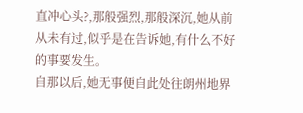直冲心头?,那般强烈,那般深沉,她从前从未有过,似乎是在告诉她,有什么不好的事要发生。
自那以后,她无事便自此处往朗州地界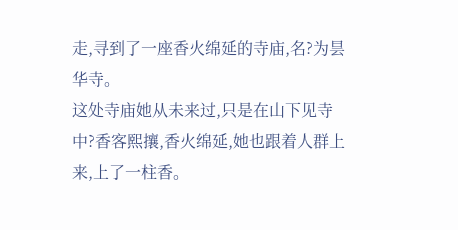走,寻到了一座香火绵延的寺庙,名?为昙华寺。
这处寺庙她从未来过,只是在山下见寺中?香客熙攘,香火绵延,她也跟着人群上来,上了一柱香。